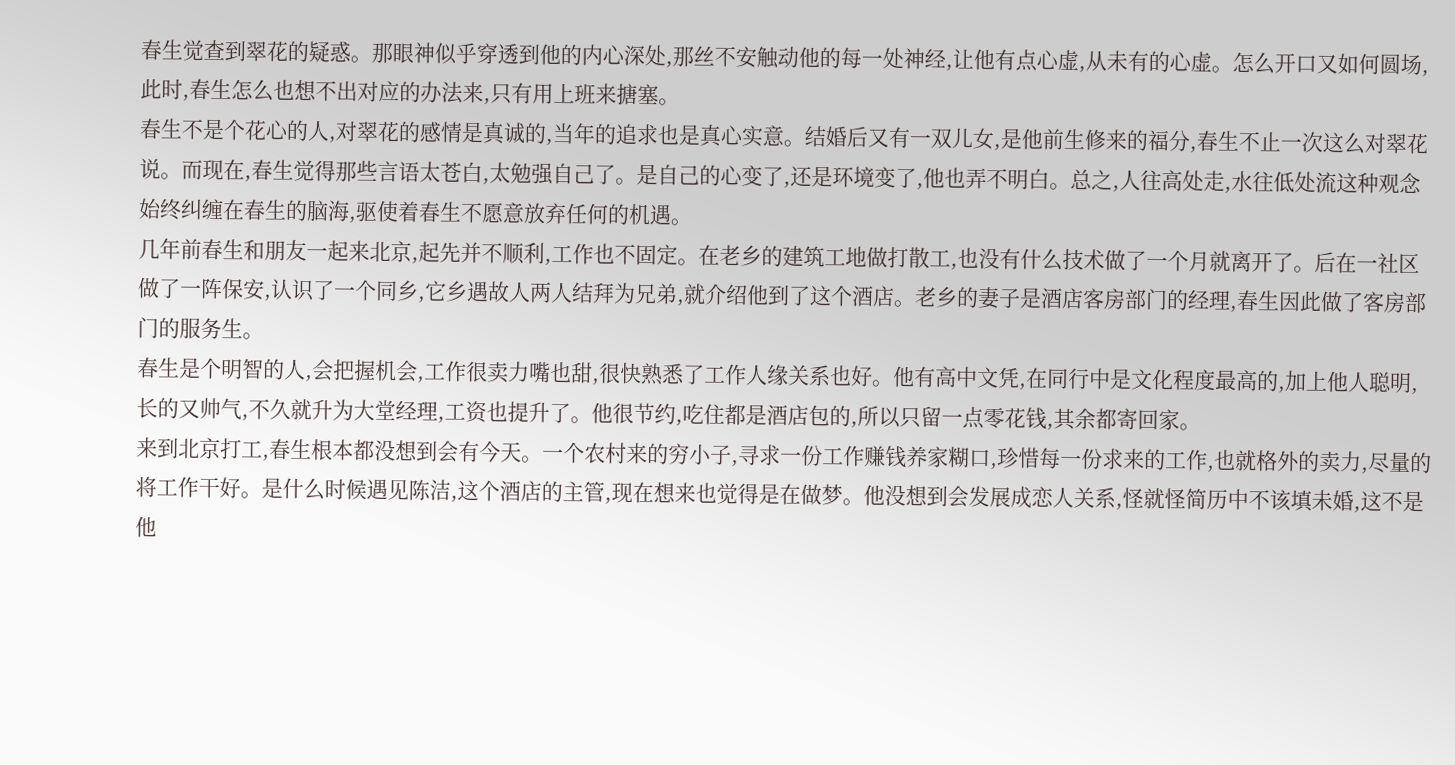春生觉查到翠花的疑惑。那眼神似乎穿透到他的内心深处,那丝不安触动他的每一处神经,让他有点心虚,从未有的心虚。怎么开口又如何圆场,此时,春生怎么也想不出对应的办法来,只有用上班来搪塞。
春生不是个花心的人,对翠花的感情是真诚的,当年的追求也是真心实意。结婚后又有一双儿女,是他前生修来的福分,春生不止一次这么对翠花说。而现在,春生觉得那些言语太苍白,太勉强自己了。是自己的心变了,还是环境变了,他也弄不明白。总之,人往高处走,水往低处流这种观念始终纠缠在春生的脑海,驱使着春生不愿意放弃任何的机遇。
几年前春生和朋友一起来北京,起先并不顺利,工作也不固定。在老乡的建筑工地做打散工,也没有什么技术做了一个月就离开了。后在一社区做了一阵保安,认识了一个同乡,它乡遇故人两人结拜为兄弟,就介绍他到了这个酒店。老乡的妻子是酒店客房部门的经理,春生因此做了客房部门的服务生。
春生是个明智的人,会把握机会,工作很卖力嘴也甜,很快熟悉了工作人缘关系也好。他有高中文凭,在同行中是文化程度最高的,加上他人聪明,长的又帅气,不久就升为大堂经理,工资也提升了。他很节约,吃住都是酒店包的,所以只留一点零花钱,其余都寄回家。
来到北京打工,春生根本都没想到会有今天。一个农村来的穷小子,寻求一份工作赚钱养家糊口,珍惜每一份求来的工作,也就格外的卖力,尽量的将工作干好。是什么时候遇见陈洁,这个酒店的主管,现在想来也觉得是在做梦。他没想到会发展成恋人关系,怪就怪简历中不该填未婚,这不是他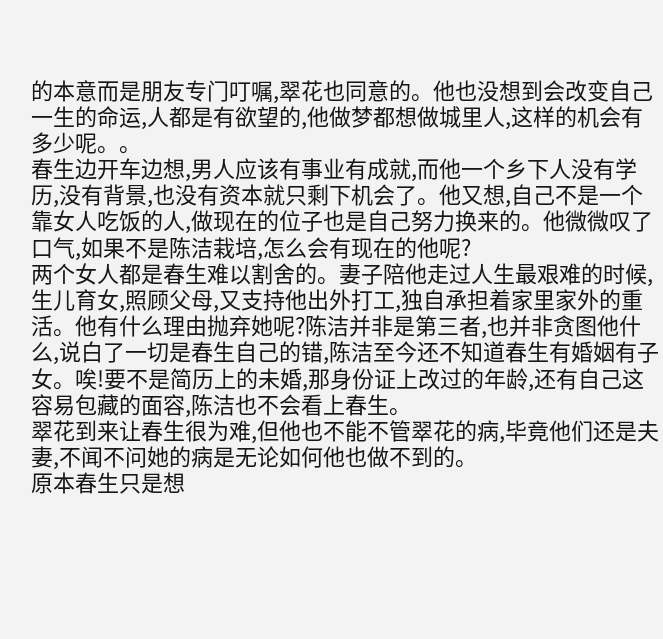的本意而是朋友专门叮嘱,翠花也同意的。他也没想到会改变自己一生的命运,人都是有欲望的,他做梦都想做城里人,这样的机会有多少呢。。
春生边开车边想,男人应该有事业有成就,而他一个乡下人没有学历,没有背景,也没有资本就只剩下机会了。他又想,自己不是一个靠女人吃饭的人,做现在的位子也是自己努力换来的。他微微叹了口气,如果不是陈洁栽培,怎么会有现在的他呢?
两个女人都是春生难以割舍的。妻子陪他走过人生最艰难的时候,生儿育女,照顾父母,又支持他出外打工,独自承担着家里家外的重活。他有什么理由抛弃她呢?陈洁并非是第三者,也并非贪图他什么,说白了一切是春生自己的错,陈洁至今还不知道春生有婚姻有子女。唉!要不是简历上的未婚,那身份证上改过的年龄,还有自己这容易包藏的面容,陈洁也不会看上春生。
翠花到来让春生很为难,但他也不能不管翠花的病,毕竟他们还是夫妻,不闻不问她的病是无论如何他也做不到的。
原本春生只是想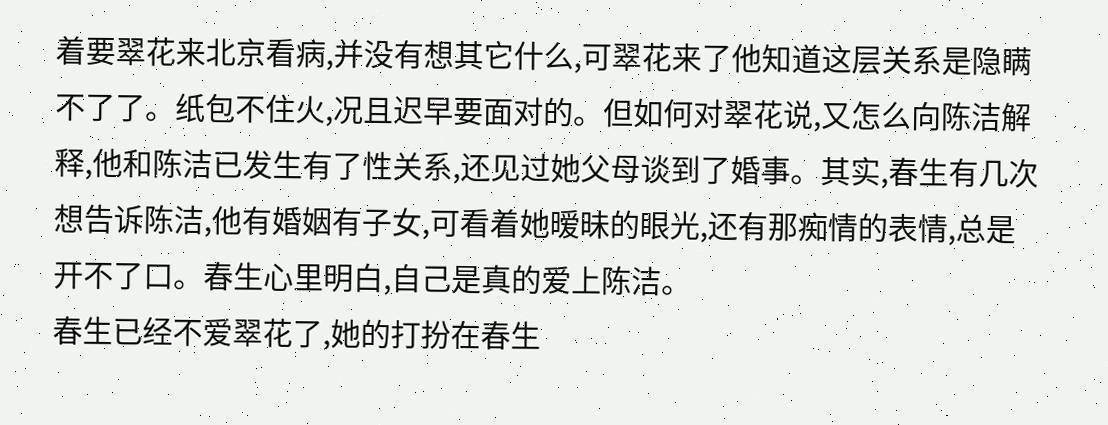着要翠花来北京看病,并没有想其它什么,可翠花来了他知道这层关系是隐瞒不了了。纸包不住火,况且迟早要面对的。但如何对翠花说,又怎么向陈洁解释,他和陈洁已发生有了性关系,还见过她父母谈到了婚事。其实,春生有几次想告诉陈洁,他有婚姻有子女,可看着她暧昧的眼光,还有那痴情的表情,总是开不了口。春生心里明白,自己是真的爱上陈洁。
春生已经不爱翠花了,她的打扮在春生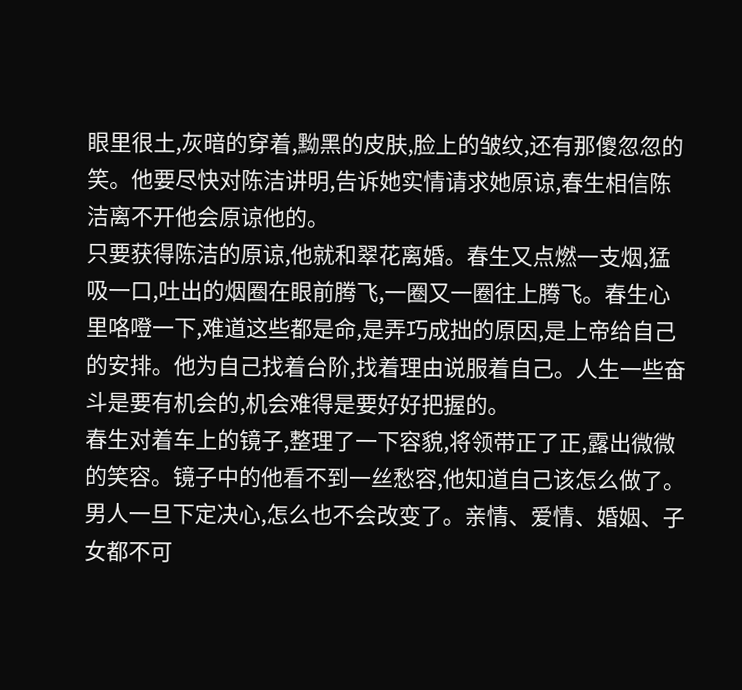眼里很土,灰暗的穿着,黝黑的皮肤,脸上的皱纹,还有那傻忽忽的笑。他要尽快对陈洁讲明,告诉她实情请求她原谅,春生相信陈洁离不开他会原谅他的。
只要获得陈洁的原谅,他就和翠花离婚。春生又点燃一支烟,猛吸一口,吐出的烟圈在眼前腾飞,一圈又一圈往上腾飞。春生心里咯噔一下,难道这些都是命,是弄巧成拙的原因,是上帝给自己的安排。他为自己找着台阶,找着理由说服着自己。人生一些奋斗是要有机会的,机会难得是要好好把握的。
春生对着车上的镜子,整理了一下容貌,将领带正了正,露出微微的笑容。镜子中的他看不到一丝愁容,他知道自己该怎么做了。
男人一旦下定决心,怎么也不会改变了。亲情、爱情、婚姻、子女都不可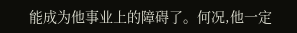能成为他事业上的障碍了。何况,他一定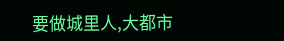要做城里人,大都市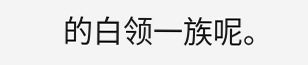的白领一族呢。